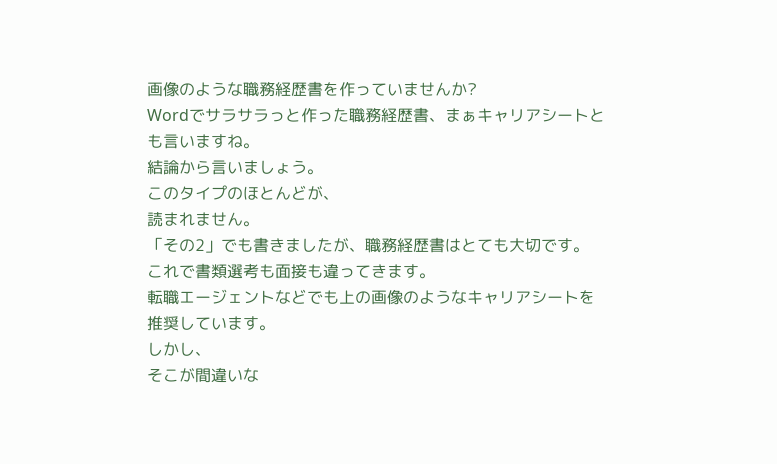画像のような職務経歴書を作っていませんか?
Wordでサラサラっと作った職務経歴書、まぁキャリアシートとも言いますね。
結論から言いましょう。
このタイプのほとんどが、
読まれません。
「その2」でも書きましたが、職務経歴書はとても大切です。
これで書類選考も面接も違ってきます。
転職エージェントなどでも上の画像のようなキャリアシートを推奨しています。
しかし、
そこが間違いな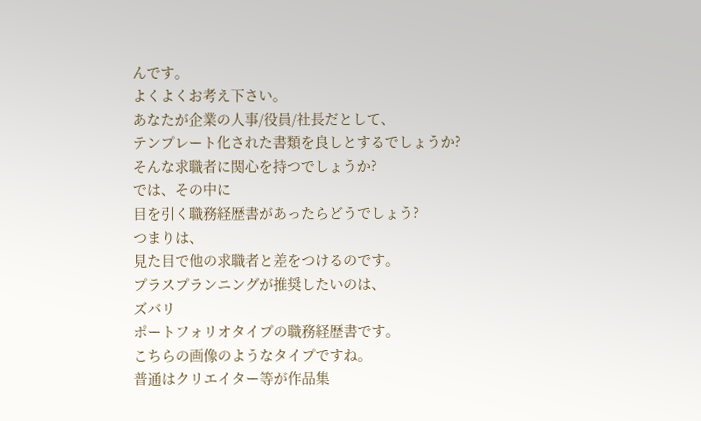んです。
よくよくお考え下さい。
あなたが企業の人事/役員/社長だとして、
テンプレート化された書類を良しとするでしょうか?
そんな求職者に関心を持つでしょうか?
では、その中に
目を引く職務経歴書があったらどうでしょう?
つまりは、
見た目で他の求職者と差をつけるのです。
プラスプランニングが推奨したいのは、
ズバリ
ポートフォリオタイプの職務経歴書です。
こちらの画像のようなタイプですね。
普通はクリエイター等が作品集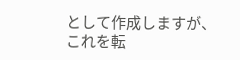として作成しますが、
これを転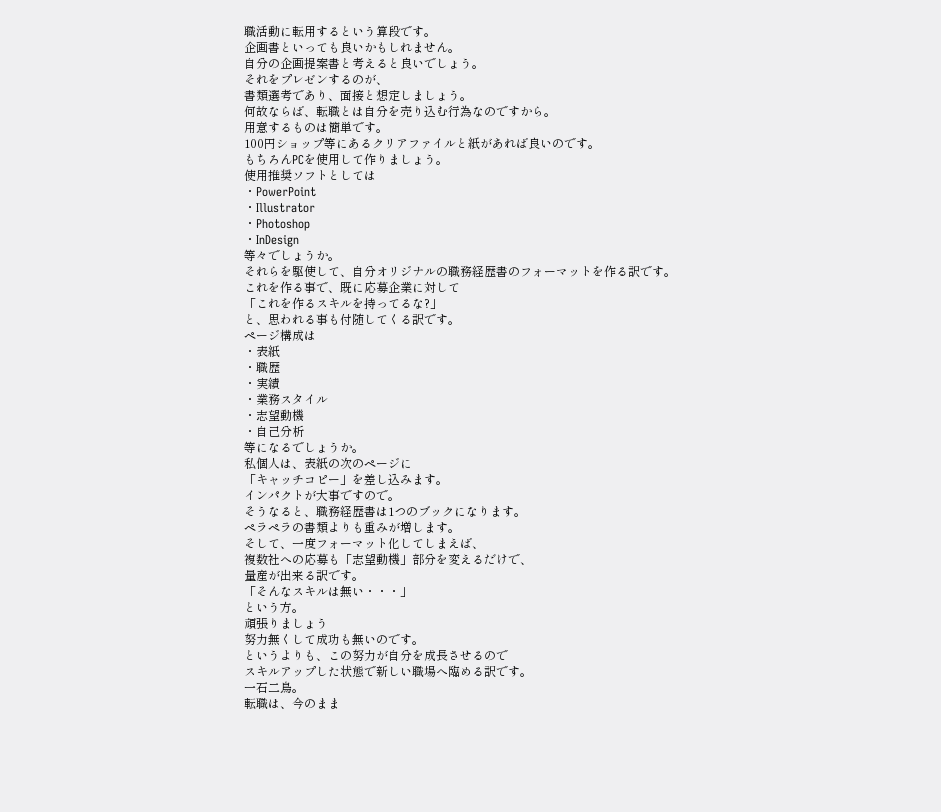職活動に転用するという算段です。
企画書といっても良いかもしれません。
自分の企画提案書と考えると良いでしょう。
それをプレゼンするのが、
書類選考であり、面接と想定しましょう。
何故ならば、転職とは自分を売り込む行為なのですから。
用意するものは簡単です。
100円ショップ等にあるクリアファイルと紙があれば良いのです。
もちろんPCを使用して作りましょう。
使用推奨ソフトとしては
・PowerPoint
・Illustrator
・Photoshop
・InDesign
等々でしょうか。
それらを駆使して、自分オリジナルの職務経歴書のフォーマットを作る訳です。
これを作る事で、既に応募企業に対して
「これを作るスキルを持ってるな?」
と、思われる事も付随してくる訳です。
ページ構成は
・表紙
・職歴
・実績
・業務スタイル
・志望動機
・自己分析
等になるでしょうか。
私個人は、表紙の次のページに
「キャッチコピー」を差し込みます。
インパクトが大事ですので。
そうなると、職務経歴書は1つのブックになります。
ペラペラの書類よりも重みが増します。
そして、一度フォーマット化してしまえば、
複数社への応募も「志望動機」部分を変えるだけで、
量産が出来る訳です。
「そんなスキルは無い・・・」
という方。
頑張りましょう
努力無くして成功も無いのです。
というよりも、この努力が自分を成長させるので
スキルアップした状態で新しい職場へ臨める訳です。
一石二鳥。
転職は、今のまま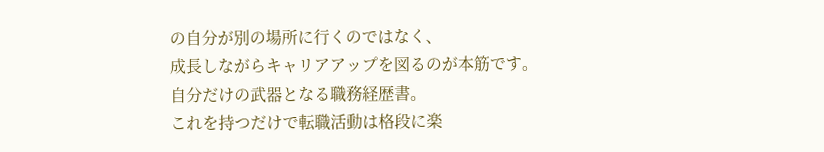の自分が別の場所に行くのではなく、
成長しながらキャリアアップを図るのが本筋です。
自分だけの武器となる職務経歴書。
これを持つだけで転職活動は格段に楽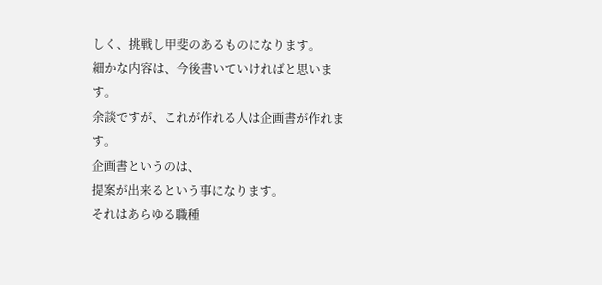しく、挑戦し甲斐のあるものになります。
細かな内容は、今後書いていければと思います。
余談ですが、これが作れる人は企画書が作れます。
企画書というのは、
提案が出来るという事になります。
それはあらゆる職種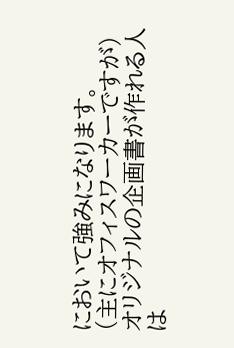において強みになります。
(主にオフィスワーカーですが)
オリジナルの企画書が作れる人は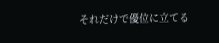それだけで優位に立てる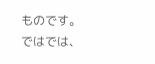ものです。
ではでは、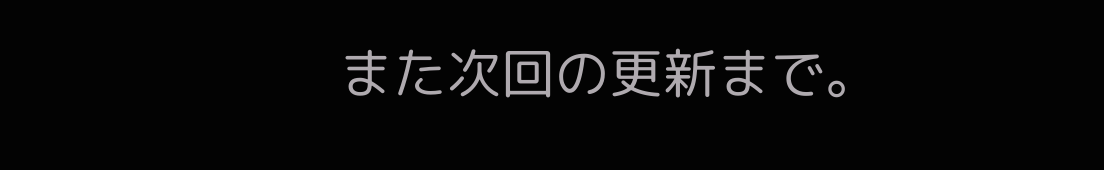また次回の更新まで。